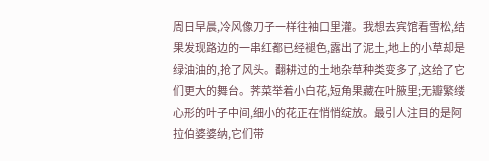周日早晨,冷风像刀子一样往袖口里灌。我想去宾馆看雪松,结果发现路边的一串红都已经褪色,露出了泥土,地上的小草却是绿油油的,抢了风头。翻耕过的土地杂草种类变多了,这给了它们更大的舞台。荠菜举着小白花,短角果藏在叶腋里;无瓣繁缕心形的叶子中间,细小的花正在悄悄绽放。最引人注目的是阿拉伯婆婆纳,它们带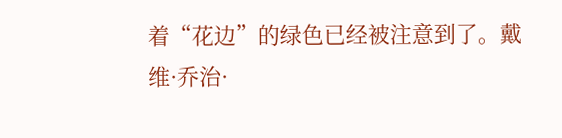着“花边”的绿色已经被注意到了。戴维·乔治·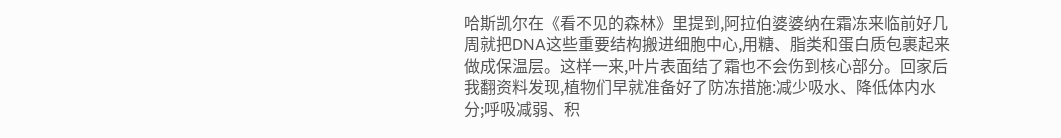哈斯凯尔在《看不见的森林》里提到,阿拉伯婆婆纳在霜冻来临前好几周就把DNA这些重要结构搬进细胞中心,用糖、脂类和蛋白质包裹起来做成保温层。这样一来,叶片表面结了霜也不会伤到核心部分。回家后我翻资料发现,植物们早就准备好了防冻措施:减少吸水、降低体内水分;呼吸减弱、积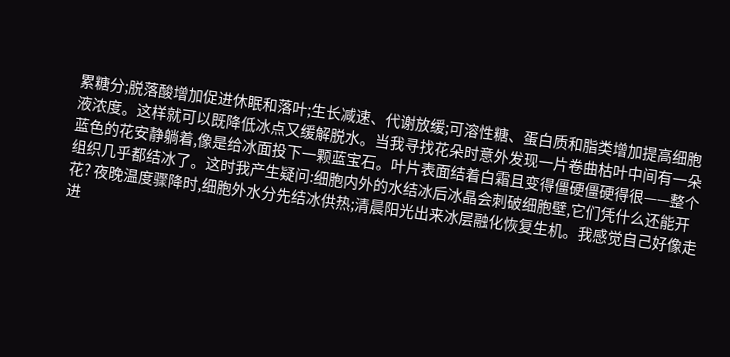累糖分;脱落酸增加促进休眠和落叶;生长减速、代谢放缓;可溶性糖、蛋白质和脂类增加提高细胞液浓度。这样就可以既降低冰点又缓解脱水。当我寻找花朵时意外发现一片卷曲枯叶中间有一朵蓝色的花安静躺着,像是给冰面投下一颗蓝宝石。叶片表面结着白霜且变得僵硬僵硬得很——整个组织几乎都结冰了。这时我产生疑问:细胞内外的水结冰后冰晶会刺破细胞壁,它们凭什么还能开花? 夜晚温度骤降时,细胞外水分先结冰供热;清晨阳光出来冰层融化恢复生机。我感觉自己好像走进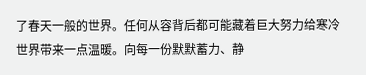了春天一般的世界。任何从容背后都可能藏着巨大努力给寒冷世界带来一点温暖。向每一份默默蓄力、静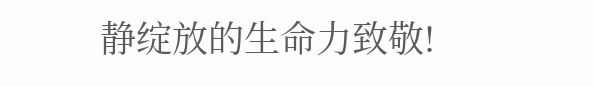静绽放的生命力致敬!